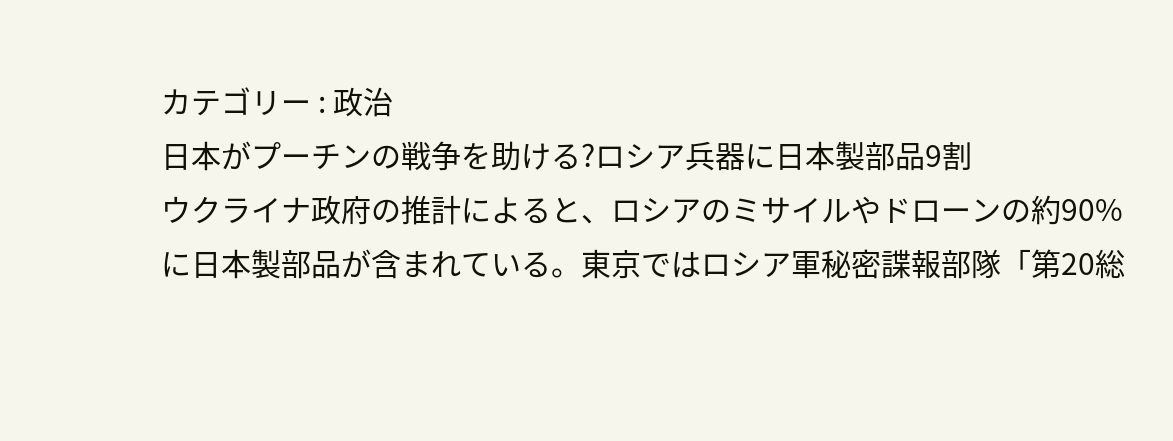カテゴリー : 政治
日本がプーチンの戦争を助ける?ロシア兵器に日本製部品9割
ウクライナ政府の推計によると、ロシアのミサイルやドローンの約90%に日本製部品が含まれている。東京ではロシア軍秘密諜報部隊「第20総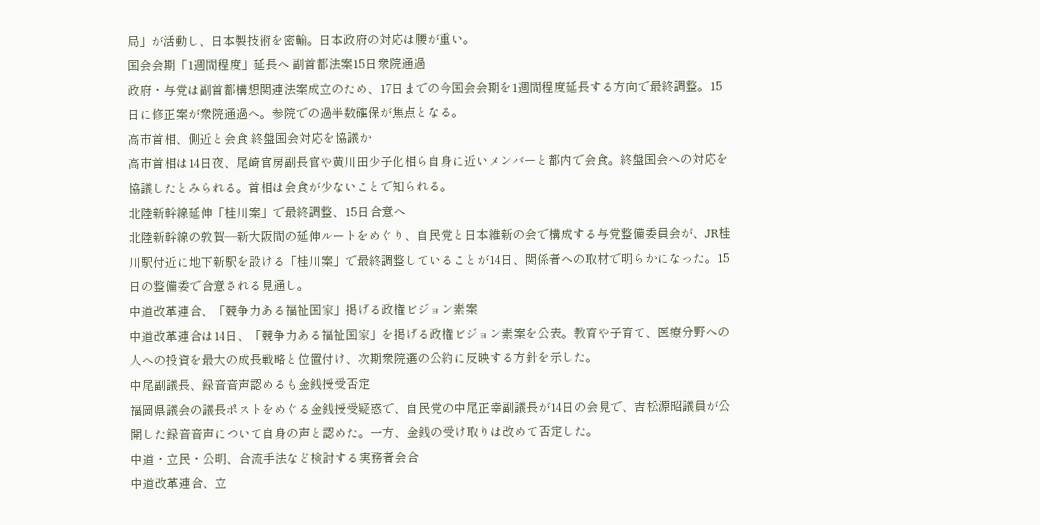局」が活動し、日本製技術を密輸。日本政府の対応は腰が重い。
国会会期「1週間程度」延長へ 副首都法案15日衆院通過
政府・与党は副首都構想関連法案成立のため、17日までの今国会会期を1週間程度延長する方向で最終調整。15日に修正案が衆院通過へ。参院での過半数確保が焦点となる。
高市首相、側近と会食 終盤国会対応を協議か
高市首相は14日夜、尾崎官房副長官や黄川田少子化相ら自身に近いメンバーと都内で会食。終盤国会への対応を協議したとみられる。首相は会食が少ないことで知られる。
北陸新幹線延伸「桂川案」で最終調整、15日合意へ
北陸新幹線の敦賀―新大阪間の延伸ルートをめぐり、自民党と日本維新の会で構成する与党整備委員会が、JR桂川駅付近に地下新駅を設ける「桂川案」で最終調整していることが14日、関係者への取材で明らかになった。15日の整備委で合意される見通し。
中道改革連合、「競争力ある福祉国家」掲げる政権ビジョン素案
中道改革連合は14日、「競争力ある福祉国家」を掲げる政権ビジョン素案を公表。教育や子育て、医療分野への人への投資を最大の成長戦略と位置付け、次期衆院選の公約に反映する方針を示した。
中尾副議長、録音音声認めるも金銭授受否定
福岡県議会の議長ポストをめぐる金銭授受疑惑で、自民党の中尾正幸副議長が14日の会見で、吉松源昭議員が公開した録音音声について自身の声と認めた。一方、金銭の受け取りは改めて否定した。
中道・立民・公明、合流手法など検討する実務者会合
中道改革連合、立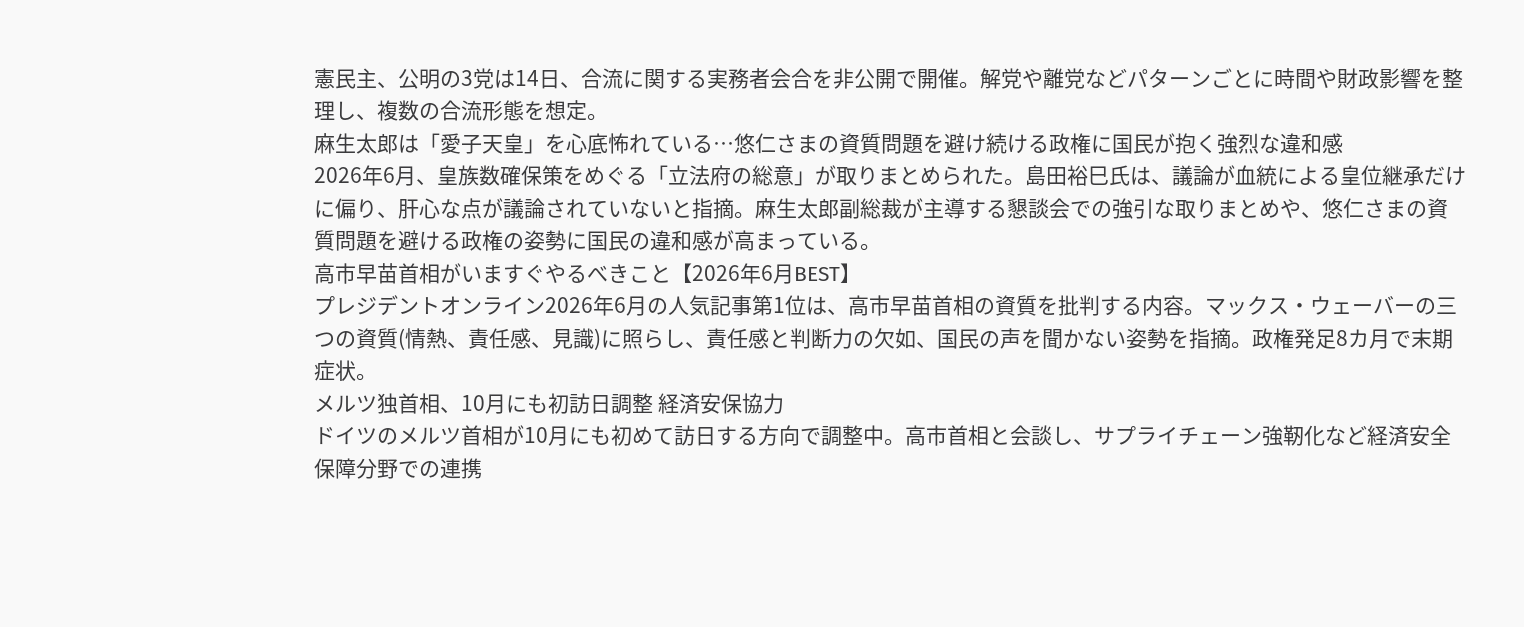憲民主、公明の3党は14日、合流に関する実務者会合を非公開で開催。解党や離党などパターンごとに時間や財政影響を整理し、複数の合流形態を想定。
麻生太郎は「愛子天皇」を心底怖れている…悠仁さまの資質問題を避け続ける政権に国民が抱く強烈な違和感
2026年6月、皇族数確保策をめぐる「立法府の総意」が取りまとめられた。島田裕巳氏は、議論が血統による皇位継承だけに偏り、肝心な点が議論されていないと指摘。麻生太郎副総裁が主導する懇談会での強引な取りまとめや、悠仁さまの資質問題を避ける政権の姿勢に国民の違和感が高まっている。
高市早苗首相がいますぐやるべきこと【2026年6月BEST】
プレジデントオンライン2026年6月の人気記事第1位は、高市早苗首相の資質を批判する内容。マックス・ウェーバーの三つの資質(情熱、責任感、見識)に照らし、責任感と判断力の欠如、国民の声を聞かない姿勢を指摘。政権発足8カ月で末期症状。
メルツ独首相、10月にも初訪日調整 経済安保協力
ドイツのメルツ首相が10月にも初めて訪日する方向で調整中。高市首相と会談し、サプライチェーン強靭化など経済安全保障分野での連携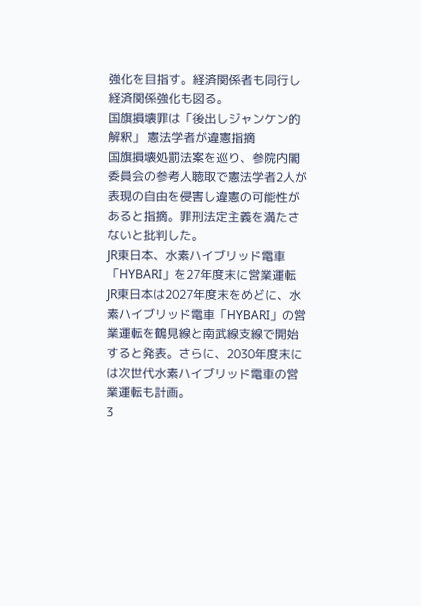強化を目指す。経済関係者も同行し経済関係強化も図る。
国旗損壊罪は「後出しジャンケン的解釈」 憲法学者が違憲指摘
国旗損壊処罰法案を巡り、参院内閣委員会の参考人聴取で憲法学者2人が表現の自由を侵害し違憲の可能性があると指摘。罪刑法定主義を満たさないと批判した。
JR東日本、水素ハイブリッド電車「HYBARI」を27年度末に営業運転
JR東日本は2027年度末をめどに、水素ハイブリッド電車「HYBARI」の営業運転を鶴見線と南武線支線で開始すると発表。さらに、2030年度末には次世代水素ハイブリッド電車の営業運転も計画。
3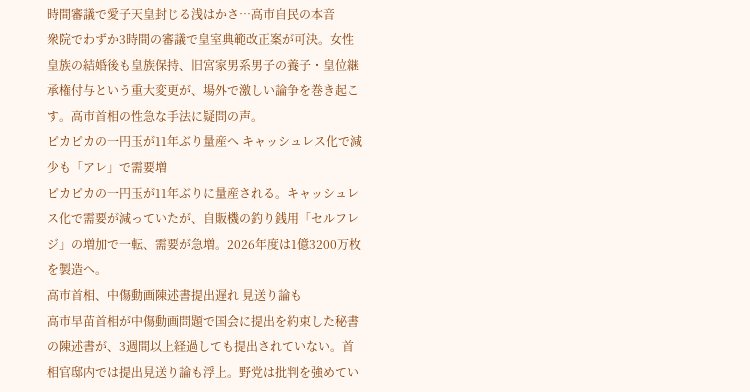時間審議で愛子天皇封じる浅はかさ…高市自民の本音
衆院でわずか3時間の審議で皇室典範改正案が可決。女性皇族の結婚後も皇族保持、旧宮家男系男子の養子・皇位継承権付与という重大変更が、場外で激しい論争を巻き起こす。高市首相の性急な手法に疑問の声。
ピカピカの一円玉が11年ぶり量産へ キャッシュレス化で減少も「アレ」で需要増
ピカピカの一円玉が11年ぶりに量産される。キャッシュレス化で需要が減っていたが、自販機の釣り銭用「セルフレジ」の増加で一転、需要が急増。2026年度は1億3200万枚を製造へ。
高市首相、中傷動画陳述書提出遅れ 見送り論も
高市早苗首相が中傷動画問題で国会に提出を約束した秘書の陳述書が、3週間以上経過しても提出されていない。首相官邸内では提出見送り論も浮上。野党は批判を強めてい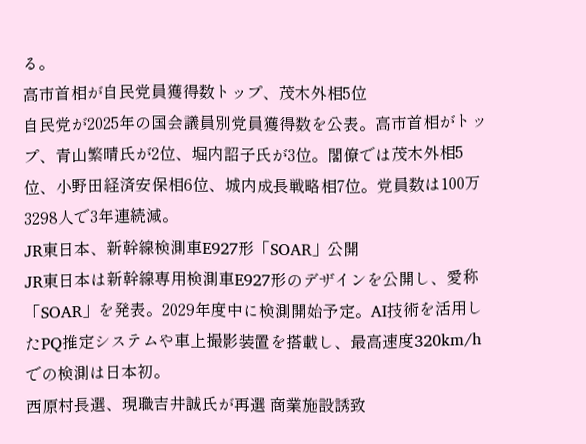る。
高市首相が自民党員獲得数トップ、茂木外相5位
自民党が2025年の国会議員別党員獲得数を公表。高市首相がトップ、青山繁晴氏が2位、堀内詔子氏が3位。閣僚では茂木外相5位、小野田経済安保相6位、城内成長戦略相7位。党員数は100万3298人で3年連続減。
JR東日本、新幹線検測車E927形「SOAR」公開
JR東日本は新幹線専用検測車E927形のデザインを公開し、愛称「SOAR」を発表。2029年度中に検測開始予定。AI技術を活用したPQ推定システムや車上撮影装置を搭載し、最高速度320km/hでの検測は日本初。
西原村長選、現職吉井誠氏が再選 商業施設誘致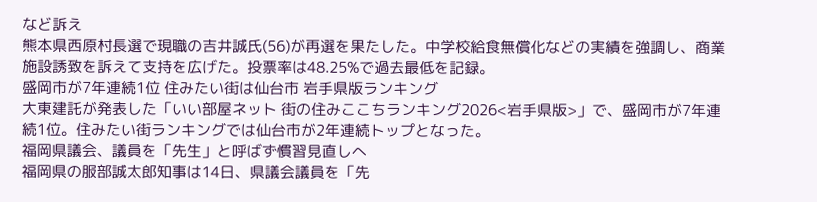など訴え
熊本県西原村長選で現職の吉井誠氏(56)が再選を果たした。中学校給食無償化などの実績を強調し、商業施設誘致を訴えて支持を広げた。投票率は48.25%で過去最低を記録。
盛岡市が7年連続1位 住みたい街は仙台市 岩手県版ランキング
大東建託が発表した「いい部屋ネット 街の住みここちランキング2026<岩手県版>」で、盛岡市が7年連続1位。住みたい街ランキングでは仙台市が2年連続トップとなった。
福岡県議会、議員を「先生」と呼ばず慣習見直しへ
福岡県の服部誠太郎知事は14日、県議会議員を「先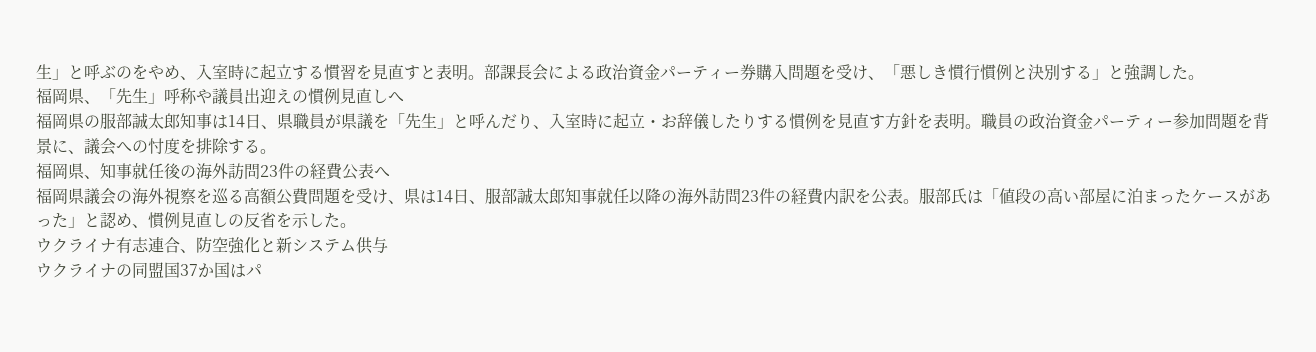生」と呼ぶのをやめ、入室時に起立する慣習を見直すと表明。部課長会による政治資金パーティー券購入問題を受け、「悪しき慣行慣例と決別する」と強調した。
福岡県、「先生」呼称や議員出迎えの慣例見直しへ
福岡県の服部誠太郎知事は14日、県職員が県議を「先生」と呼んだり、入室時に起立・お辞儀したりする慣例を見直す方針を表明。職員の政治資金パーティー参加問題を背景に、議会への忖度を排除する。
福岡県、知事就任後の海外訪問23件の経費公表へ
福岡県議会の海外視察を巡る高額公費問題を受け、県は14日、服部誠太郎知事就任以降の海外訪問23件の経費内訳を公表。服部氏は「値段の高い部屋に泊まったケースがあった」と認め、慣例見直しの反省を示した。
ウクライナ有志連合、防空強化と新システム供与
ウクライナの同盟国37か国はパ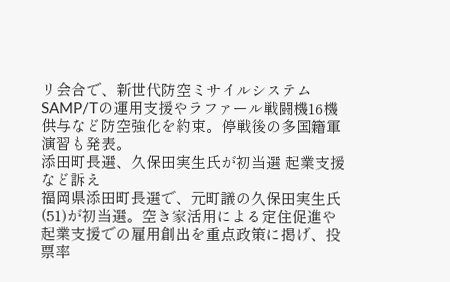リ会合で、新世代防空ミサイルシステムSAMP/Tの運用支援やラファール戦闘機16機供与など防空強化を約束。停戦後の多国籍軍演習も発表。
添田町長選、久保田実生氏が初当選 起業支援など訴え
福岡県添田町長選で、元町議の久保田実生氏(51)が初当選。空き家活用による定住促進や起業支援での雇用創出を重点政策に掲げ、投票率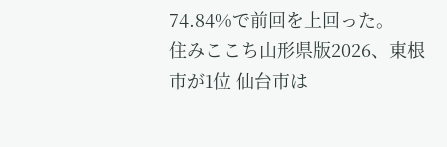74.84%で前回を上回った。
住みここち山形県版2026、東根市が1位 仙台市は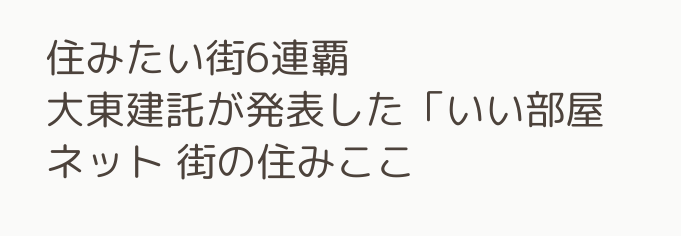住みたい街6連覇
大東建託が発表した「いい部屋ネット 街の住みここ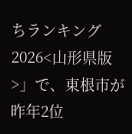ちランキング2026<山形県版>」で、東根市が昨年2位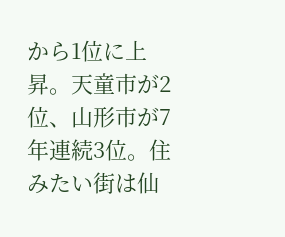から1位に上昇。天童市が2位、山形市が7年連続3位。住みたい街は仙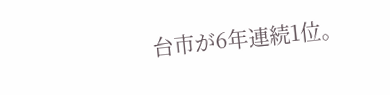台市が6年連続1位。